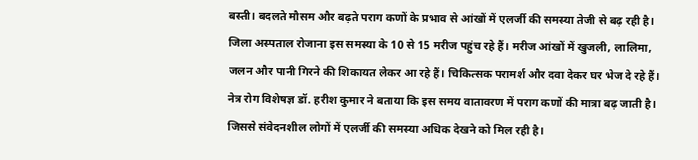बस्ती। बदलते मौसम और बढ़ते पराग कणों के प्रभाव से आंखों में एलर्जी की समस्या तेजी से बढ़ रही है। जिला अस्पताल रोजाना इस समस्या के 10 से 15 मरीज पहुंच रहे हैं। मरीज आंखों में खुजली, लालिमा, जलन और पानी गिरने की शिकायत लेकर आ रहे हैं। चिकित्सक परामर्श और दवा देकर घर भेज दे रहे हैं।
नेत्र रोग विशेषज्ञ डॉ. हरीश कुमार ने बताया कि इस समय वातावरण में पराग कणों की मात्रा बढ़ जाती है। जिससे संवेदनशील लोगों में एलर्जी की समस्या अधिक देखने को मिल रही है।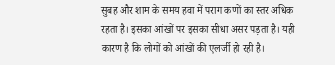सुबह और शाम के समय हवा में पराग कणों का स्तर अधिक रहता है। इसका आंखों पर इसका सीधा असर पड़ता है। यही कारण है कि लोगों को आंखों की एलर्जी हो रही है।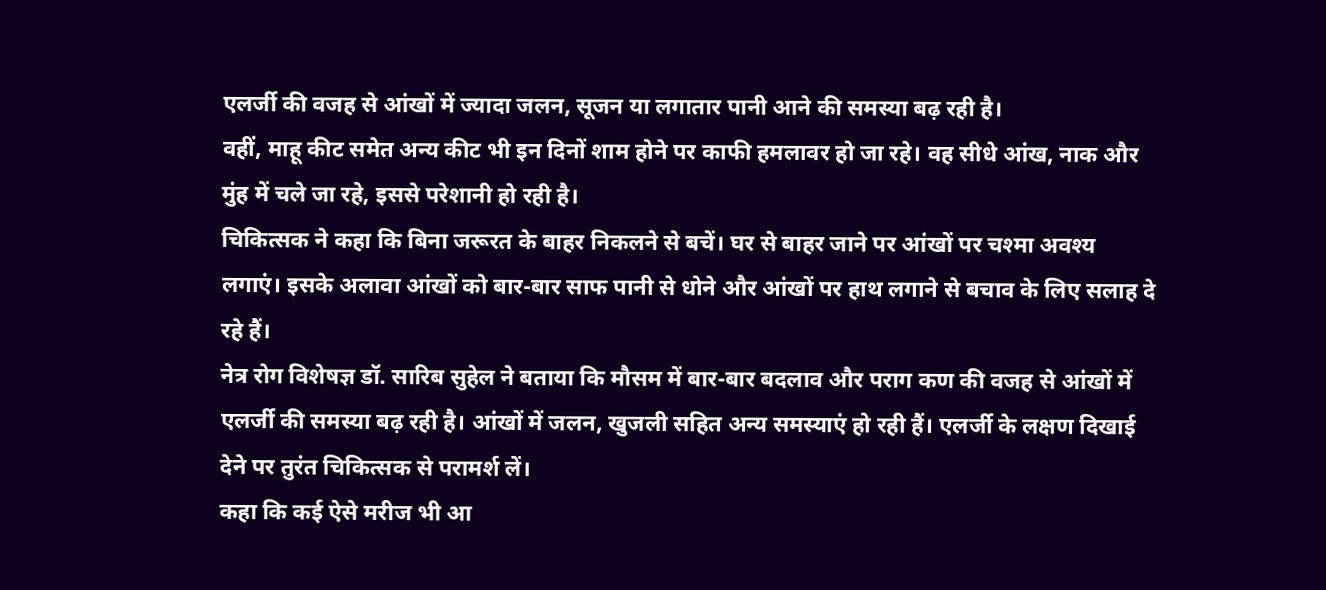एलर्जी की वजह से आंखों में ज्यादा जलन, सूजन या लगातार पानी आने की समस्या बढ़ रही है।
वहीं, माहू कीट समेत अन्य कीट भी इन दिनों शाम होने पर काफी हमलावर हो जा रहे। वह सीधे आंख, नाक और मुंह में चले जा रहे, इससे परेशानी हो रही है।
चिकित्सक ने कहा कि बिना जरूरत के बाहर निकलने से बचें। घर से बाहर जाने पर आंखों पर चश्मा अवश्य लगाएं। इसके अलावा आंखों को बार-बार साफ पानी से धोने और आंखों पर हाथ लगाने से बचाव के लिए सलाह दे रहे हैं।
नेत्र रोग विशेषज्ञ डॉ. सारिब सुहेल ने बताया कि मौसम में बार-बार बदलाव और पराग कण की वजह से आंखों में एलर्जी की समस्या बढ़ रही है। आंखों में जलन, खुजली सहित अन्य समस्याएं हो रही हैं। एलर्जी के लक्षण दिखाई देने पर तुरंत चिकित्सक से परामर्श लें।
कहा कि कई ऐसे मरीज भी आ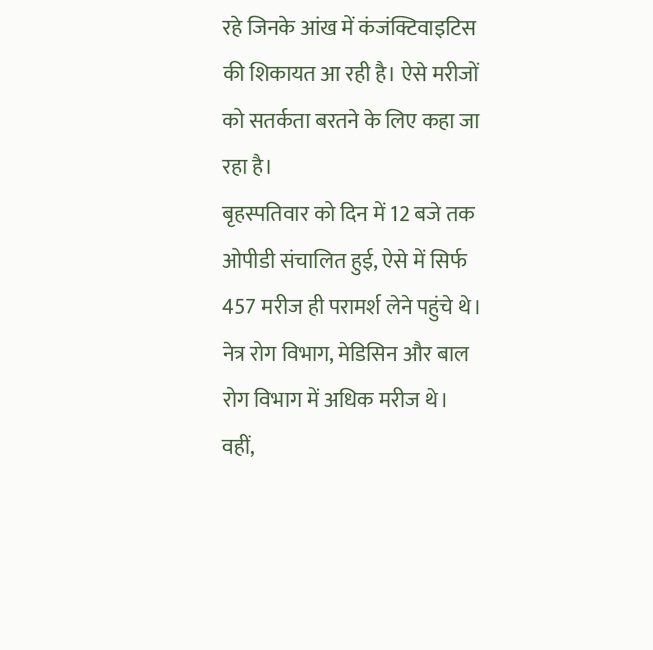रहे जिनके आंख में कंजंक्टिवाइटिस की शिकायत आ रही है। ऐसे मरीजों को सतर्कता बरतने के लिए कहा जा रहा है।
बृहस्पतिवार को दिन में 12 बजे तक ओपीडी संचालित हुई, ऐसे में सिर्फ 457 मरीज ही परामर्श लेने पहुंचे थे। नेत्र रोग विभाग, मेडिसिन और बाल रोग विभाग में अधिक मरीज थे।
वहीं,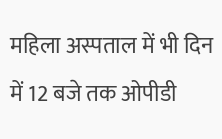महिला अस्पताल में भी दिन में 12 बजे तक ओपीडी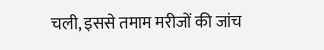चली, इससे तमाम मरीजों की जांच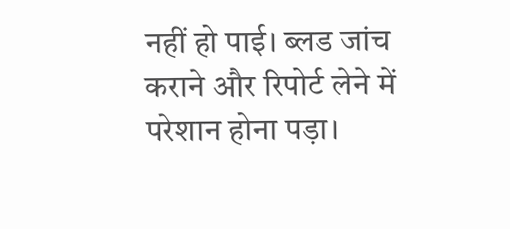नहीं हो पाई। ब्लड जांच कराने और रिपोर्ट लेने में परेशान होना पड़ा।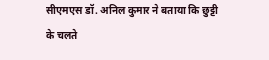सीएमएस डॉ. अनिल कुमार ने बताया कि छुट्टी के चलते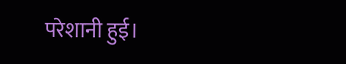परेशानी हुई।